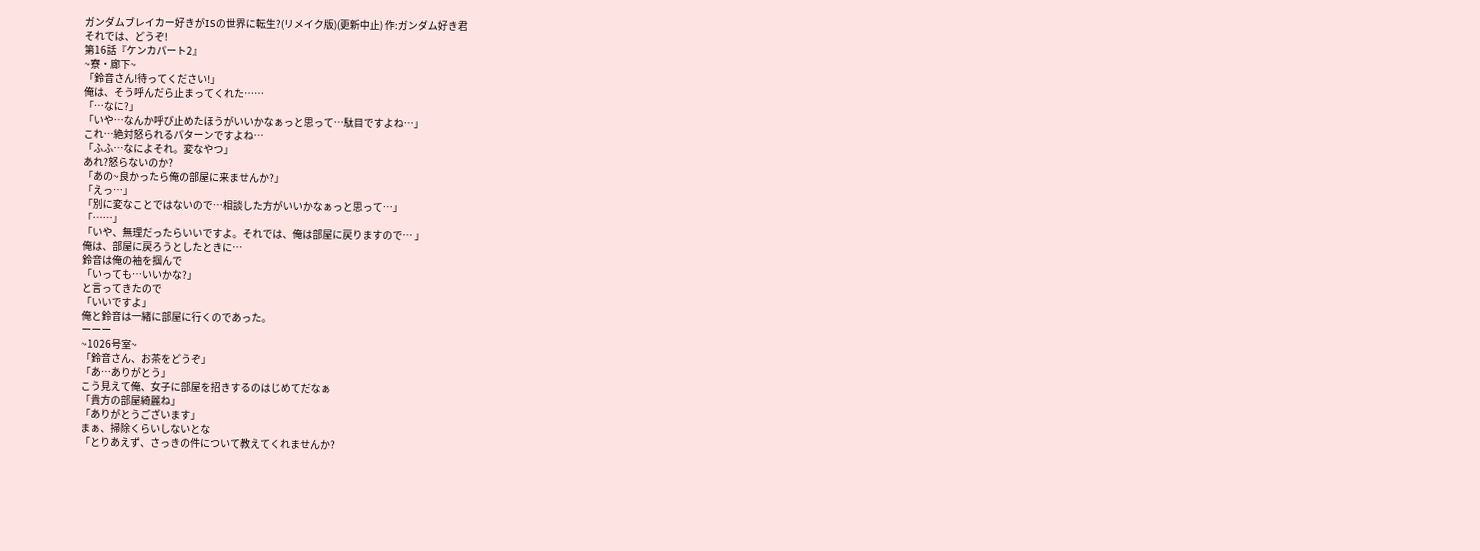ガンダムブレイカー好きがISの世界に転生?(リメイク版)(更新中止) 作:ガンダム好き君
それでは、どうぞ!
第16話『ケンカパート2』
~寮・廊下~
「鈴音さん!待ってください!」
俺は、そう呼んだら止まってくれた……
「…なに?」
「いや…なんか呼び止めたほうがいいかなぁっと思って…駄目ですよね…」
これ…絶対怒られるパターンですよね…
「ふふ…なによそれ。変なやつ」
あれ?怒らないのか?
「あの~良かったら俺の部屋に来ませんか?」
「えっ…」
「別に変なことではないので…相談した方がいいかなぁっと思って…」
「……」
「いや、無理だったらいいですよ。それでは、俺は部屋に戻りますので… 」
俺は、部屋に戻ろうとしたときに…
鈴音は俺の袖を掴んで
「いっても…いいかな?」
と言ってきたので
「いいですよ」
俺と鈴音は一緒に部屋に行くのであった。
ーーー
~1026号室~
「鈴音さん、お茶をどうぞ」
「あ…ありがとう」
こう見えて俺、女子に部屋を招きするのはじめてだなぁ
「貴方の部屋綺麗ね」
「ありがとうございます」
まぁ、掃除くらいしないとな
「とりあえず、さっきの件について教えてくれませんか?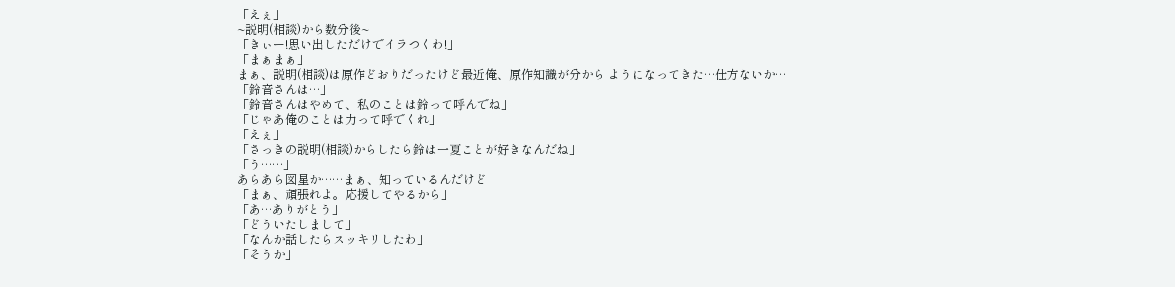「えぇ」
~説明(相談)から数分後~
「きぃー!思い出しただけでイラつくわ!」
「まぁまぁ」
まぁ、説明(相談)は原作どおりだったけど最近俺、原作知識が分から ようになってきた…仕方ないか…
「鈴音さんは…」
「鈴音さんはやめて、私のことは鈴って呼んでね」
「じゃあ俺のことは力って呼でくれ」
「えぇ」
「さっきの説明(相談)からしたら鈴は一夏ことが好きなんだね」
「う……」
あらあら図星か……まぁ、知っているんだけど
「まぁ、頑張れよ。応援してやるから」
「あ…ありがとう」
「どういたしまして」
「なんか話したらスッキリしたわ」
「そうか」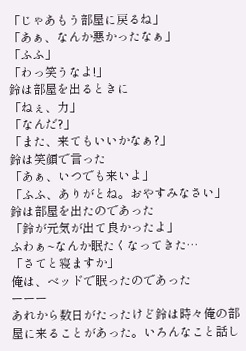「じゃあもう部屋に戻るね」
「あぁ、なんか悪かったなぁ」
「ふふ」
「わっ笑うなよ!」
鈴は部屋を出るときに
「ねぇ、力」
「なんだ?」
「また、来てもいいかなぁ?」
鈴は笑顔で言った
「あぁ、いつでも来いよ」
「ふふ、ありがとね。おやすみなさい」
鈴は部屋を出たのであった
「鈴が元気が出て良かったよ」
ふわぁ~なんか眠たくなってきた…
「さてと寝ますか」
俺は、ベッドで眠ったのであった
ーーー
あれから数日がたったけど鈴は時々俺の部屋に来ることがあった。いろんなこと話し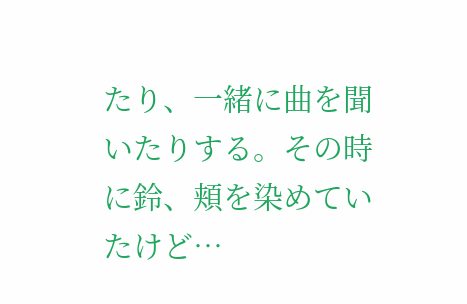たり、一緒に曲を聞いたりする。その時に鈴、頬を染めていたけど…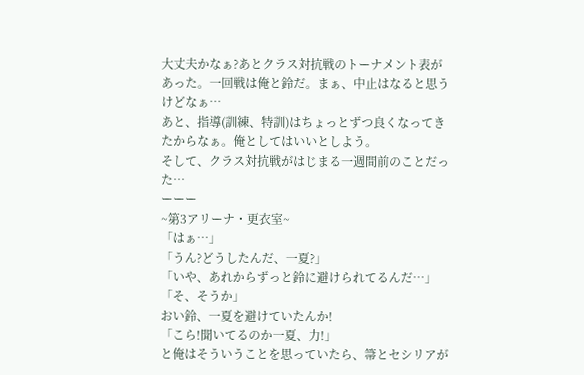大丈夫かなぁ?あとクラス対抗戦のトーナメント表があった。一回戦は俺と鈴だ。まぁ、中止はなると思うけどなぁ…
あと、指導(訓練、特訓)はちょっとずつ良くなってきたからなぁ。俺としてはいいとしよう。
そして、クラス対抗戦がはじまる一週間前のことだった…
ーーー
~第3アリーナ・更衣室~
「はぁ…」
「うん?どうしたんだ、一夏?」
「いや、あれからずっと鈴に避けられてるんだ…」
「そ、そうか」
おい鈴、一夏を避けていたんか!
「こら!聞いてるのか一夏、力!」
と俺はそういうことを思っていたら、箒とセシリアが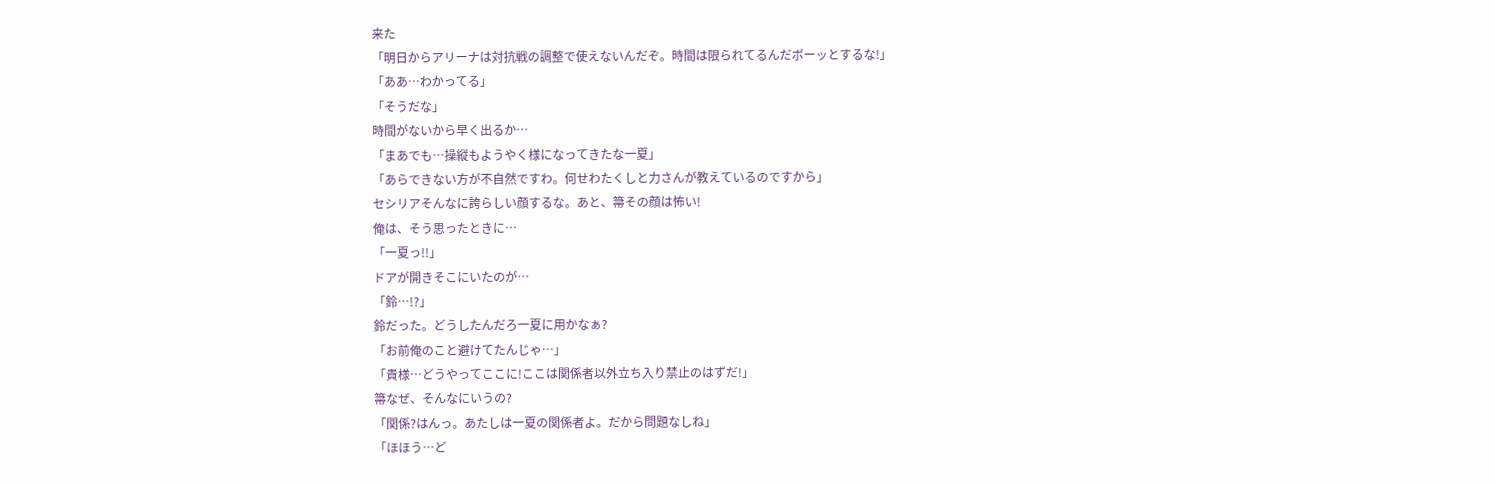来た
「明日からアリーナは対抗戦の調整で使えないんだぞ。時間は限られてるんだボーッとするな!」
「ああ…わかってる」
「そうだな」
時間がないから早く出るか…
「まあでも…操縦もようやく様になってきたな一夏」
「あらできない方が不自然ですわ。何せわたくしと力さんが教えているのですから」
セシリアそんなに誇らしい顔するな。あと、箒その顔は怖い!
俺は、そう思ったときに…
「一夏っ!!」
ドアが開きそこにいたのが…
「鈴…!?」
鈴だった。どうしたんだろ一夏に用かなぁ?
「お前俺のこと避けてたんじゃ…」
「貴様…どうやってここに!ここは関係者以外立ち入り禁止のはずだ!」
箒なぜ、そんなにいうの?
「関係?はんっ。あたしは一夏の関係者よ。だから問題なしね」
「ほほう…ど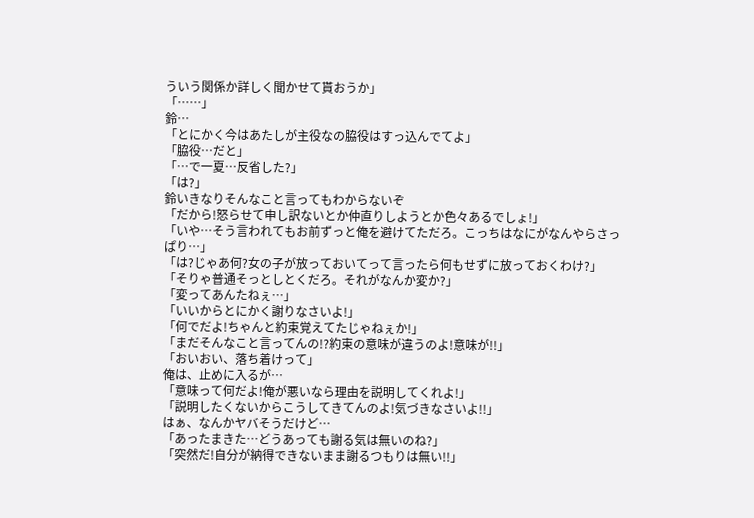ういう関係か詳しく聞かせて貰おうか」
「……」
鈴…
「とにかく今はあたしが主役なの脇役はすっ込んでてよ」
「脇役…だと」
「…で一夏…反省した?」
「は?」
鈴いきなりそんなこと言ってもわからないぞ
「だから!怒らせて申し訳ないとか仲直りしようとか色々あるでしょ!」
「いや…そう言われてもお前ずっと俺を避けてただろ。こっちはなにがなんやらさっぱり…」
「は?じゃあ何?女の子が放っておいてって言ったら何もせずに放っておくわけ?」
「そりゃ普通そっとしとくだろ。それがなんか変か?」
「変ってあんたねぇ…」
「いいからとにかく謝りなさいよ!」
「何でだよ!ちゃんと約束覚えてたじゃねぇか!」
「まだそんなこと言ってんの!?約束の意味が違うのよ!意味が!!」
「おいおい、落ち着けって」
俺は、止めに入るが…
「意味って何だよ!俺が悪いなら理由を説明してくれよ!」
「説明したくないからこうしてきてんのよ!気づきなさいよ!!」
はぁ、なんかヤバそうだけど…
「あったまきた…どうあっても謝る気は無いのね?」
「突然だ!自分が納得できないまま謝るつもりは無い!!」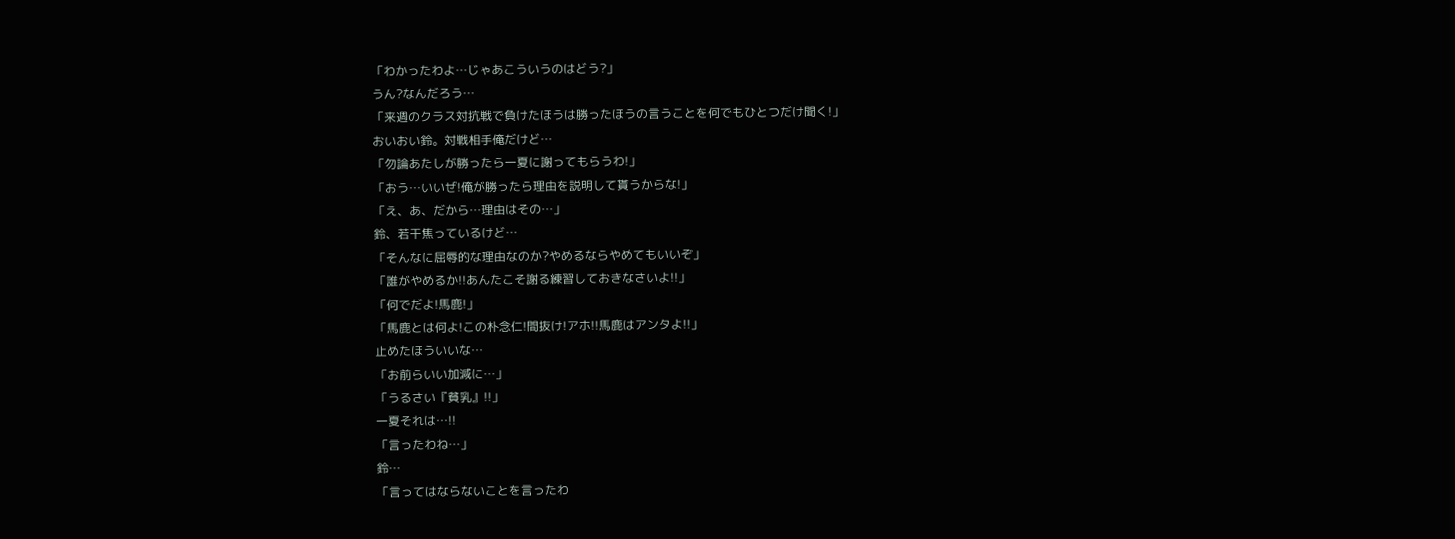「わかったわよ…じゃあこういうのはどう?」
うん?なんだろう…
「来週のクラス対抗戦で負けたほうは勝ったほうの言うことを何でもひとつだけ聞く!」
おいおい鈴。対戦相手俺だけど…
「勿論あたしが勝ったら一夏に謝ってもらうわ!」
「おう…いいぜ!俺が勝ったら理由を説明して貰うからな!」
「え、あ、だから…理由はその…」
鈴、若干焦っているけど…
「そんなに屈辱的な理由なのか?やめるならやめてもいいぞ」
「誰がやめるか!!あんたこそ謝る練習しておきなさいよ!!」
「何でだよ!馬鹿!」
「馬鹿とは何よ!この朴念仁!間抜け!アホ!!馬鹿はアンタよ!!」
止めたほういいな…
「お前らいい加減に…」
「うるさい『貧乳』!!」
一夏それは…!!
「言ったわね…」
鈴…
「言ってはならないことを言ったわ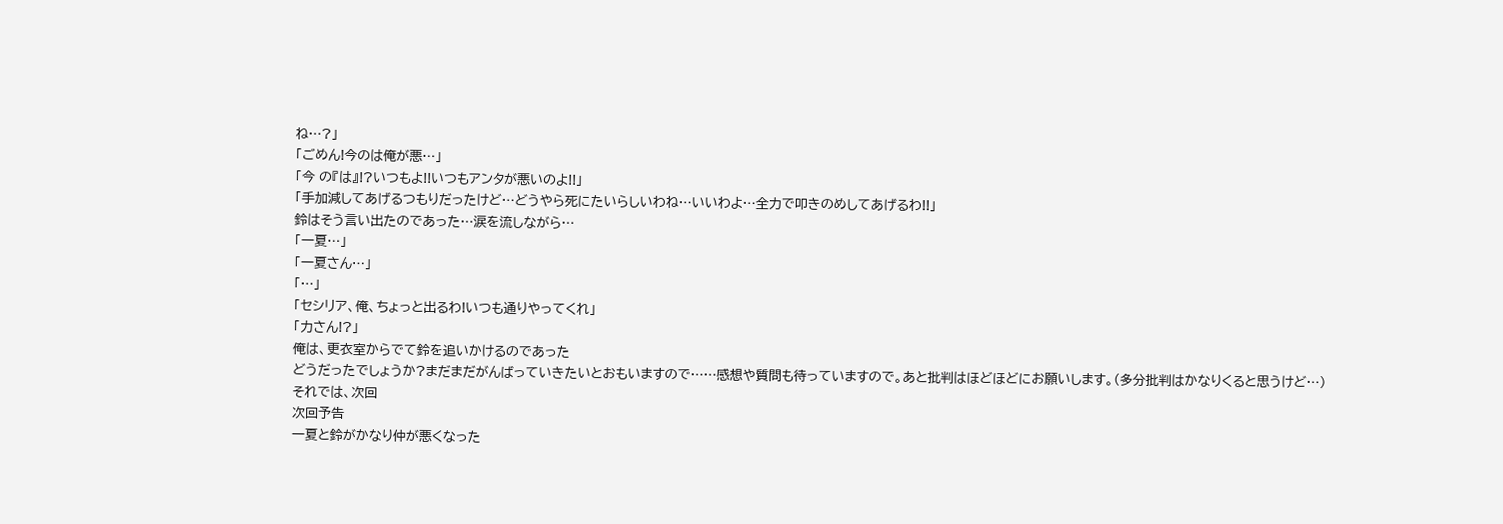ね…?」
「ごめん!今のは俺が悪…」
「今 の『は』!?いつもよ!!いつもアンタが悪いのよ!!」
「手加減してあげるつもりだったけど…どうやら死にたいらしいわね…いいわよ…全力で叩きのめしてあげるわ!!」
鈴はそう言い出たのであった…涙を流しながら…
「一夏…」
「一夏さん…」
「…」
「セシリア、俺、ちょっと出るわ!いつも通りやってくれ」
「力さん!?」
俺は、更衣室からでて鈴を追いかけるのであった
どうだったでしょうか?まだまだがんばっていきたいとおもいますので……感想や質問も待っていますので。あと批判はほどほどにお願いします。(多分批判はかなりくると思うけど…)
それでは、次回
次回予告
一夏と鈴がかなり仲が悪くなった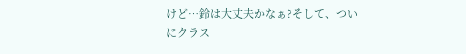けど…鈴は大丈夫かなぁ?そして、ついにクラス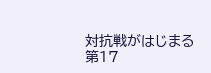対抗戦がはじまる
第17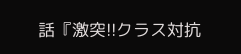話『激突!!クラス対抗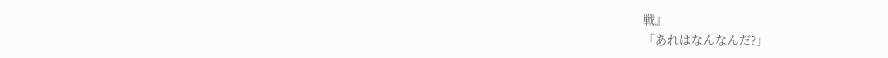戦』
「あれはなんなんだ?」